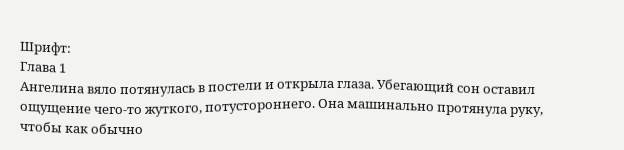Шрифт:
Глава 1
Ангелина вяло потянулась в постели и открыла глаза. Убегающий сон оставил ощущение чего-то жуткого, потустороннего. Она машинально протянула руку, чтобы как обычно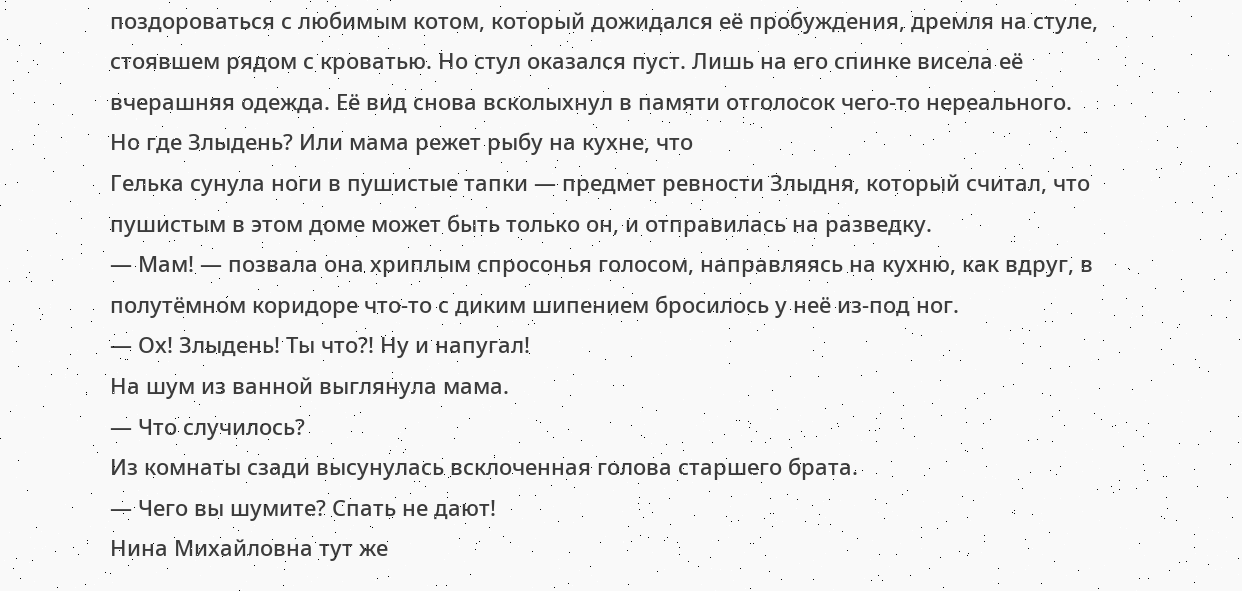поздороваться с любимым котом, который дожидался её пробуждения, дремля на стуле, стоявшем рядом с кроватью. Но стул оказался пуст. Лишь на его спинке висела её вчерашняя одежда. Её вид снова всколыхнул в памяти отголосок чего-то нереального.
Но где Злыдень? Или мама режет рыбу на кухне, что
Гелька сунула ноги в пушистые тапки — предмет ревности Злыдня, который считал, что пушистым в этом доме может быть только он, и отправилась на разведку.
— Мам! — позвала она хриплым спросонья голосом, направляясь на кухню, как вдруг, в полутёмном коридоре что-то с диким шипением бросилось у неё из-под ног.
— Ох! Злыдень! Ты что?! Ну и напугал!
На шум из ванной выглянула мама.
— Что случилось?
Из комнаты сзади высунулась всклоченная голова старшего брата.
— Чего вы шумите? Спать не дают!
Нина Михайловна тут же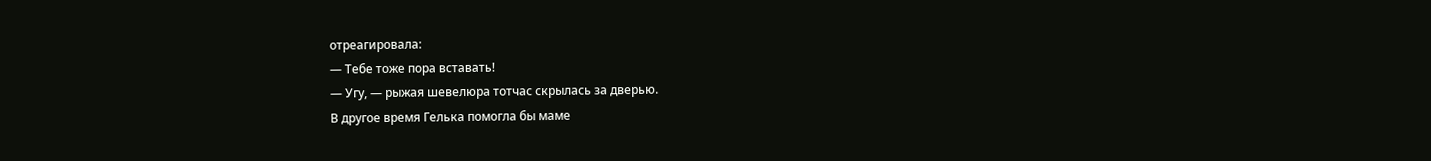отреагировала:
— Тебе тоже пора вставать!
— Угу, — рыжая шевелюра тотчас скрылась за дверью.
В другое время Гелька помогла бы маме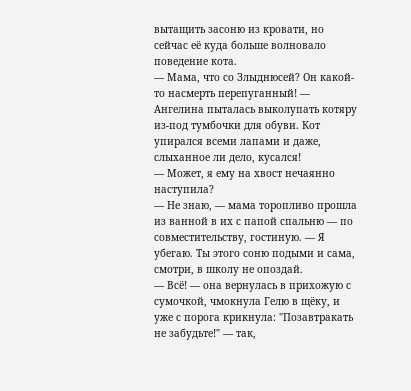вытащить засоню из кровати, но сейчас её куда больше волновало поведение кота.
— Мама, что со Злыднюсей? Он какой-то насмерть перепуганный! — Ангелина пыталась выколупать котяру из-под тумбочки для обуви. Кот упирался всеми лапами и даже, слыханное ли дело, кусался!
— Может, я ему на хвост нечаянно наступила?
— Не знаю, — мама торопливо прошла из ванной в их с папой спальню — по
совместительству, гостиную. — Я убегаю. Ты этого соню подыми и сама, смотри, в школу не опоздай.
— Всё! — она вернулась в прихожую с сумочкой, чмокнула Гелю в щёку, и уже с порога крикнула: "Позавтракать не забудьте!" — так,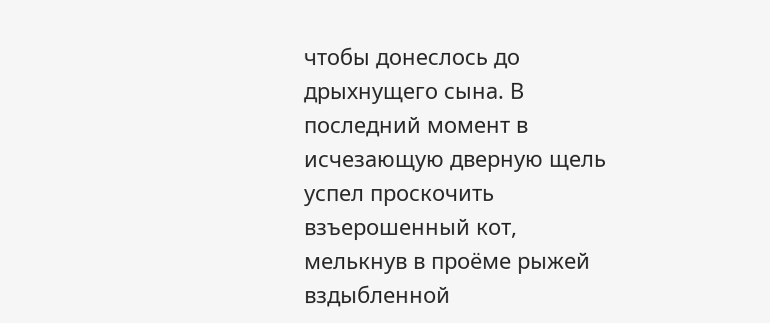чтобы донеслось до дрыхнущего сына. В последний момент в исчезающую дверную щель успел проскочить взъерошенный кот, мелькнув в проёме рыжей вздыбленной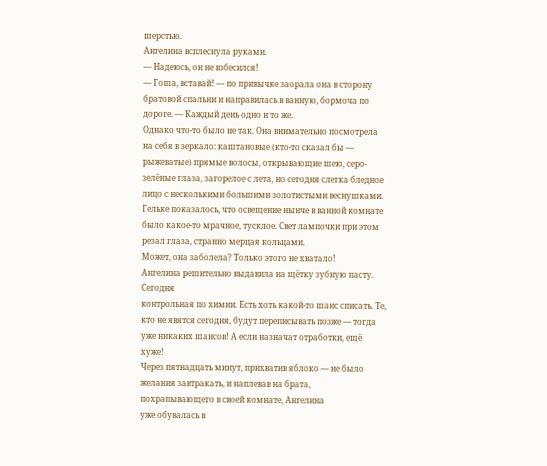шерстью.
Ангелина всплеснула руками.
— Надеюсь, он не взбесился!
— Гоша, вставай! — по привычке заорала она в сторону братовой спальни и направилась в ванную, бормоча по дороге. — Каждый день одно и то же.
Однако что-то было не так. Она внимательно посмотрела на себя в зеркало: каштановые (кто-то сказал бы — рыжеватые) прямые волосы, открывающие шею, серо-зелёные глаза, загорелое с лета, но сегодня слегка бледное лицо с несколькими большими золотистыми веснушками.
Гельке показалось, что освещение нынче в ванной комнате было какое-то мрачное, тусклое. Свет лампочки при этом резал глаза, странно мерцая кольцами.
Может, она заболела? Только этого не хватало!
Ангелина решительно выдавила на щётку зубную пасту. Сегодня
контрольная по химии. Есть хоть какой-то шанс списать. Те, кто не явятся сегодня, будут переписывать позже — тогда уже никаких шансов! А если назначат отработки, ещё хуже!
Через пятнадцать минут, прихватив яблоко — не было желания завтракать, и наплевав на брата, похрапывающего в своей комнате, Ангелина
уже обувалась в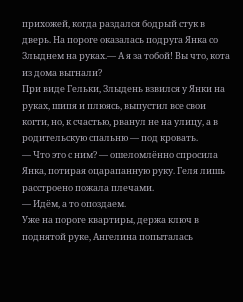прихожей, когда раздался бодрый стук в дверь. На пороге оказалась подруга Янка со Злыднем на руках.— А я за тобой! Вы что, кота из дома выгнали?
При виде Гельки, Злыдень взвился у Янки на руках, шипя и плюясь, выпустил все свои когти, но, к счастью, рванул не на улицу, а в родительскую спальню — под кровать.
— Что это с ним? — ошеломлённо спросила Янка, потирая оцарапанную руку. Геля лишь расстроено пожала плечами.
— Идём, а то опоздаем.
Уже на пороге квартиры, держа ключ в поднятой руке, Ангелина попыталась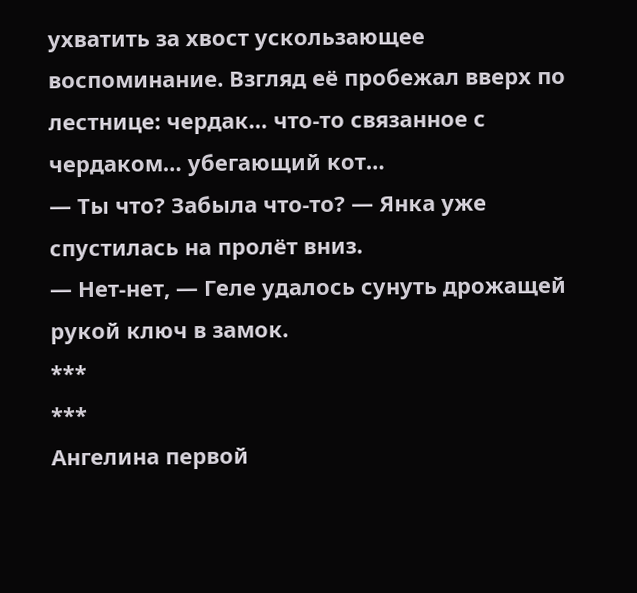ухватить за хвост ускользающее воспоминание. Взгляд её пробежал вверх по лестнице: чердак… что-то связанное с чердаком… убегающий кот…
— Ты что? Забыла что-то? — Янка уже спустилась на пролёт вниз.
— Нет-нет, — Геле удалось сунуть дрожащей рукой ключ в замок.
***
***
Ангелина первой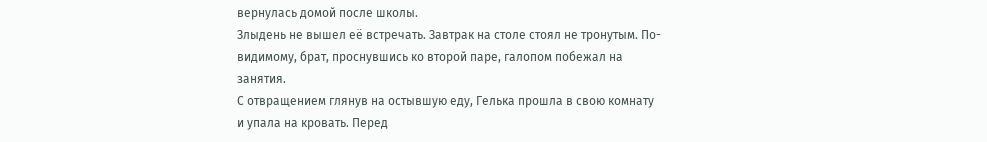вернулась домой после школы.
Злыдень не вышел её встречать. Завтрак на столе стоял не тронутым. По-видимому, брат, проснувшись ко второй паре, галопом побежал на занятия.
С отвращением глянув на остывшую еду, Гелька прошла в свою комнату и упала на кровать. Перед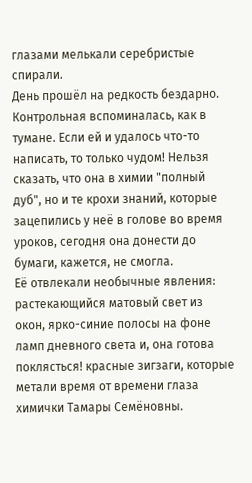глазами мелькали серебристые спирали.
День прошёл на редкость бездарно. Контрольная вспоминалась, как в
тумане. Если ей и удалось что-то написать, то только чудом! Нельзя сказать, что она в химии "полный дуб", но и те крохи знаний, которые зацепились у неё в голове во время уроков, сегодня она донести до бумаги, кажется, не смогла.
Её отвлекали необычные явления: растекающийся матовый свет из окон, ярко-синие полосы на фоне ламп дневного света и, она готова поклясться! красные зигзаги, которые метали время от времени глаза химички Тамары Семёновны.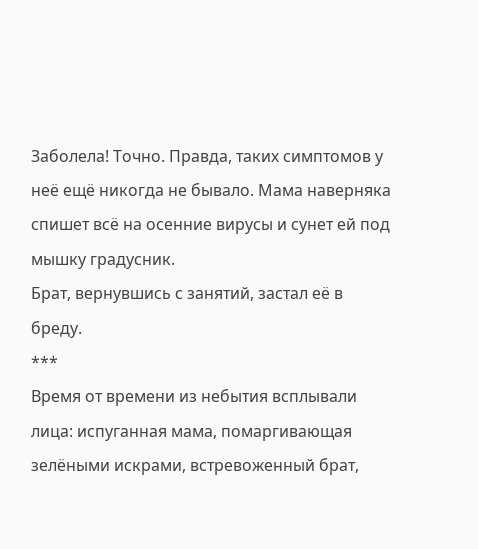Заболела! Точно. Правда, таких симптомов у неё ещё никогда не бывало. Мама наверняка спишет всё на осенние вирусы и сунет ей под мышку градусник.
Брат, вернувшись с занятий, застал её в бреду.
***
Время от времени из небытия всплывали лица: испуганная мама, помаргивающая
зелёными искрами, встревоженный брат,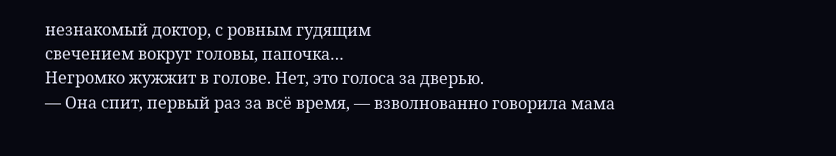незнакомый доктор, с ровным гудящим
свечением вокруг головы, папочка…
Негромко жужжит в голове. Нет, это голоса за дверью.
— Она спит, первый раз за всё время, — взволнованно говорила мама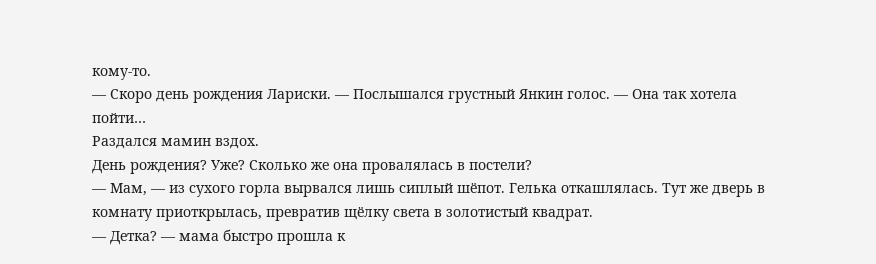кому-то.
— Скоро день рождения Лариски. — Послышался грустный Янкин голос. — Она так хотела пойти…
Раздался мамин вздох.
День рождения? Уже? Сколько же она провалялась в постели?
— Мам, — из сухого горла вырвался лишь сиплый шёпот. Гелька откашлялась. Тут же дверь в комнату приоткрылась, превратив щёлку света в золотистый квадрат.
— Детка? — мама быстро прошла к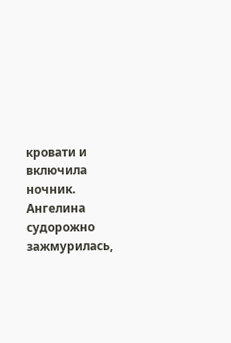кровати и включила ночник. Ангелина судорожно зажмурилась,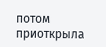потом приоткрыла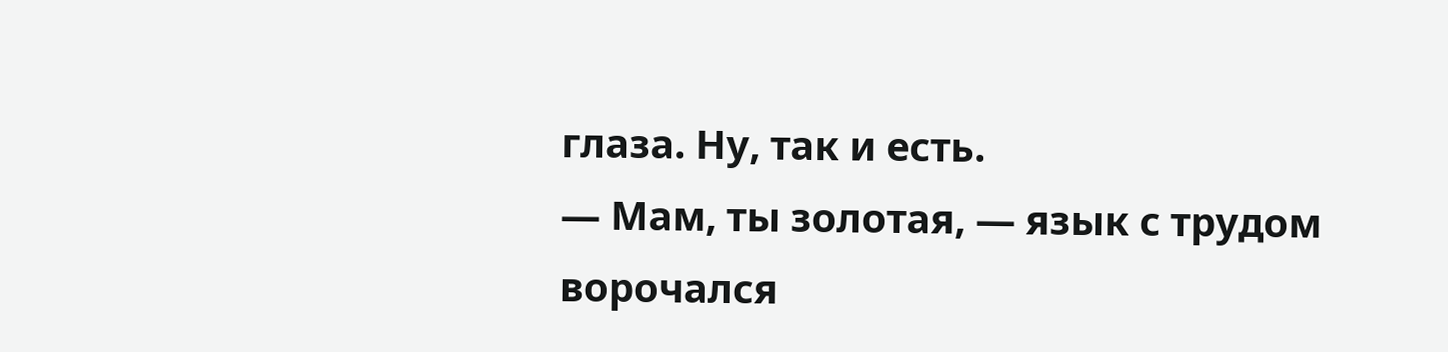глаза. Ну, так и есть.
— Мам, ты золотая, — язык с трудом ворочался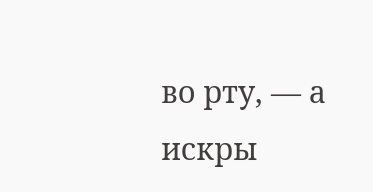во рту, — а искры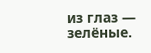из глаз — зелёные.